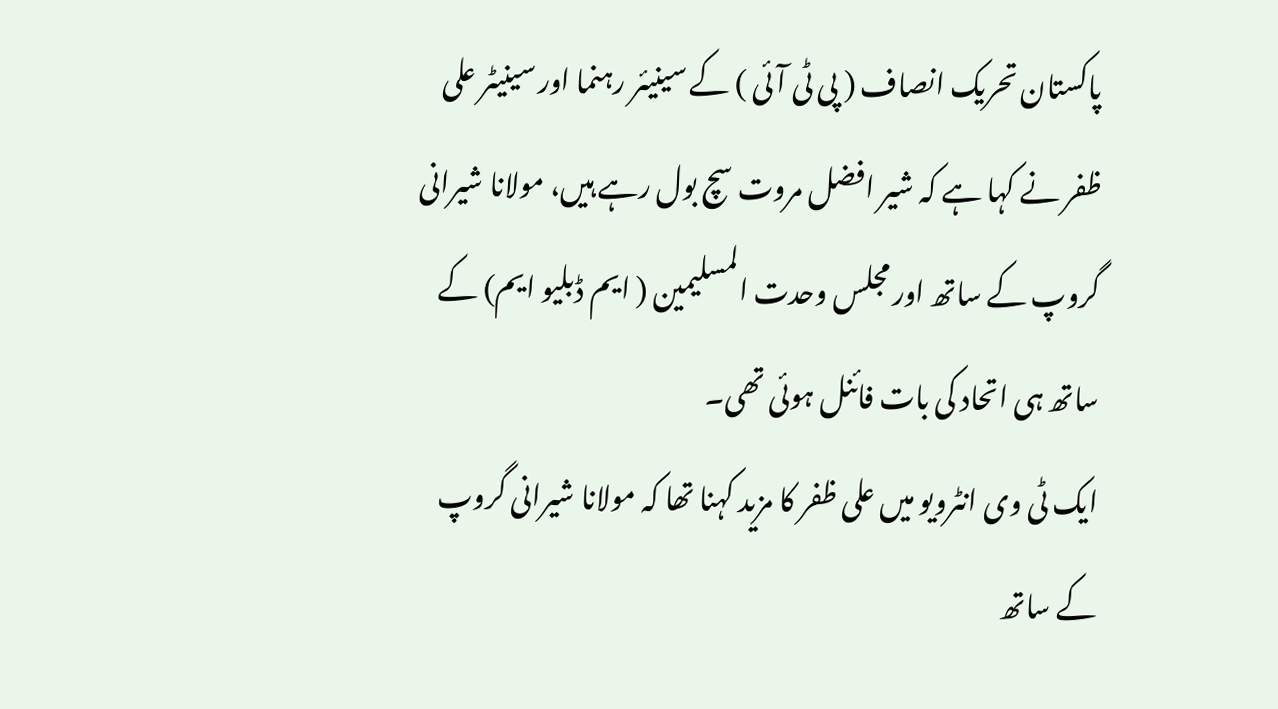پاکستان تحریک انصاف ( پی ٹی آئی ) کے سینیئر رہنما اور سینیٹر علی ظفر نے کہا ہے کہ شیر افضل مروت سچ بول رہے ہیں، مولانا شیرانی گروپ کے ساتھ اور مجلس وحدت المسلیمین ( ایم ڈبلیو ایم) کے ساتھ ہی اتحاد کی بات فائنل ہوئی تھی۔
ایک ٹی وی انٹرویو میں علی ظفر کا مزید کہنا تھا کہ مولانا شیرانی گروپ کے ساتھ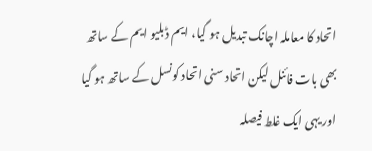اتحاد کا معاملہ اچانک تبدیل ہو گیا، ایم ڈبلیو ایم کے ساتھ بھی بات فائنل لیکن اتحاد سنی اتحاد کونسل کے ساتھ ہو گیا اور یہی ایک غلط فیصلہ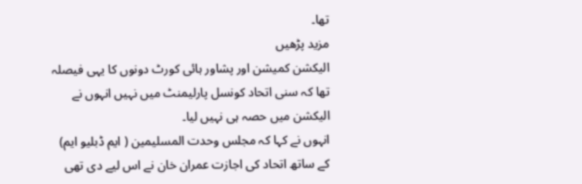تھا۔
مزید پڑھیں
الیکشن کمیشن اور پشاور ہائی کورٹ دونوں کا یہی فیصلہ تھا کہ سنی اتحاد کونسل پارلیمنٹ میں نہیں انہوں نے الیکشن میں حصہ ہی نہیں لیا۔
انہوں نے کہا کہ مجلس وحدت المسلیمین ( ایم ڈبلیو ایم) کے ساتھ اتحاد کی اجازت عمران خان نے اس لیے دی تھی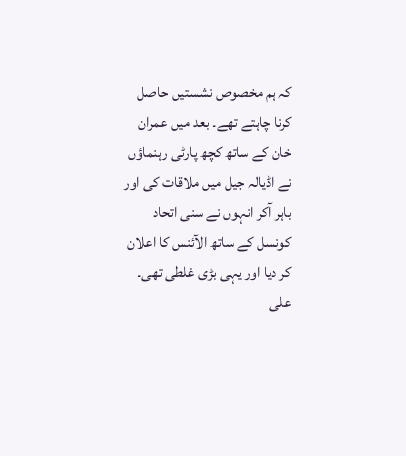کہ ہم مخصوص نشستیں حاصل کرنا چاہتے تھے۔ بعد میں عمران خان کے ساتھ کچھ پارٹی رہنماؤں نے اڈیالہ جیل میں ملاقات کی اور باہر آکر انہوں نے سنی اتحاد کونسل کے ساتھ الآئنس کا اعلان کر دیا اور یہی بڑی غلطی تھی۔
علی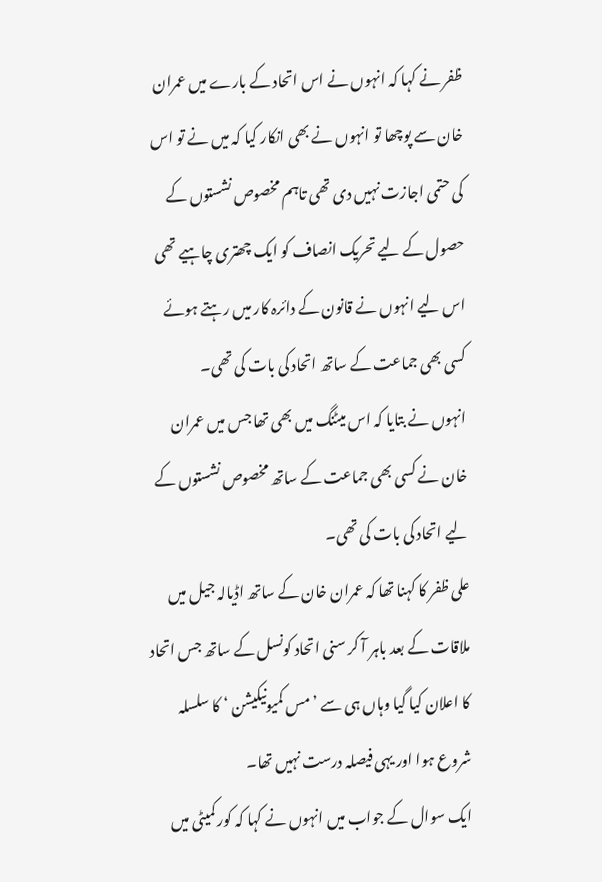ظفر نے کہا کہ انہوں نے اس اتحاد کے بارے میں عمران خان سے پوچھا تو انہوں نے بھی انکار کیا کہ میں نے تو اس کی حتمی اجازت نہیں دی تھی تاہم مخصوص نشستوں کے حصول کے لیے تحریک انصاف کو ایک چھتری چاہیے تھی اس لیے انہوں نے قانون کے دائرہ کار میں رہتے ہوئے کسی بھی جماعت کے ساتھ اتحاد کی بات کی تھی۔
انہوں نے بتایا کہ اس میٹنگ میں بھی تھا جس میں عمران خان نے کسی بھی جماعت کے ساتھ مخصوص نشستوں کے لیے اتحاد کی بات کی تھی۔
علی ظفر کا کہنا تھا کہ عمران خان کے ساتھ اڈیالہ جیل میں ملاقات کے بعد باہر آ کر سنی اتحاد کونسل کے ساتھ جس اتحاد کا اعلان کیا گیا وہاں ہی سے ’ مس کمیونیکیشن ‘ کا سلسلہ شروع ہوا اور یہی فیصلہ درست نہیں تھا۔
ایک سوال کے جواب میں انہوں نے کہا کہ کور کمیٹی میں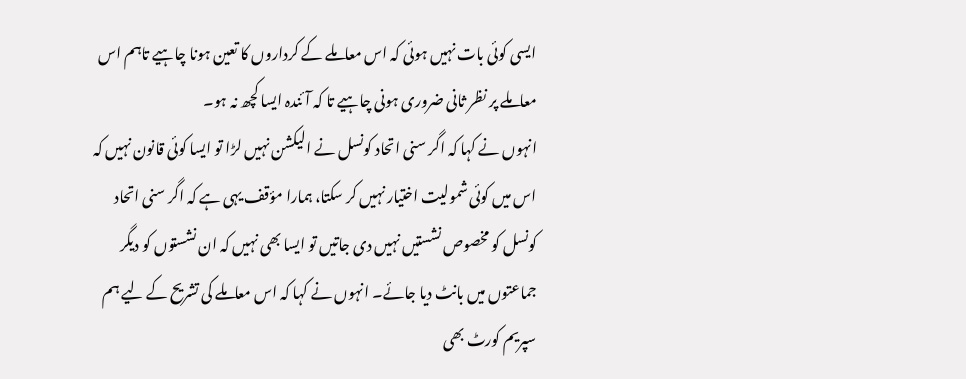ایسی کوئی بات نہیں ہوئی کہ اس معاملے کے کرداروں کا تعین ہونا چاہیے تاہم اس معاملے پر نظر ثانی ضروری ہونی چاہیے تا کہ آئندہ ایسا کچھ نہ ہو۔
انہوں نے کہا کہ اگر سنی اتحاد کونسل نے الیکشن نہیں لڑا تو ایسا کوئی قانون نہیں کہ اس میں کوئی شمولیت اختیار نہیں کر سکتا، ہمارا مؤقف یہی ہے کہ اگر سنی اتحاد کونسل کو مخصوص نشستیں نہیں دی جاتیں تو ایسا بھی نہیں کہ ان نشستوں کو دیگر جماعتوں میں بانٹ دیا جائے۔ انہوں نے کہا کہ اس معاملے کی تشریح کے لیے ہم سپریم کورٹ بھی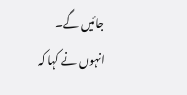جائیں گے۔
انہوں نے کہا کہ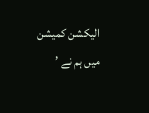الیکشن کمیشن میں ہم نے ’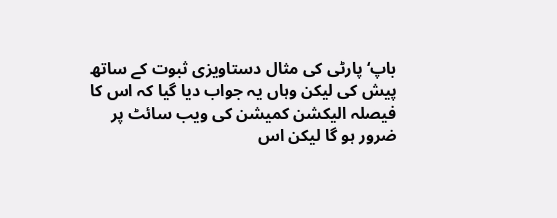باپ‘ پارٹی کی مثال دستاویزی ثبوت کے ساتھ پیش کی لیکن وہاں یہ جواب دیا گیا کہ اس کا فیصلہ الیکشن کمیشن کی ویب سائٹ پر ضرور ہو گا لیکن اس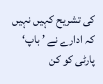کی تشریح کہیں نہیں کہ ادارے نے ’ باپ‘ پارٹی کو کن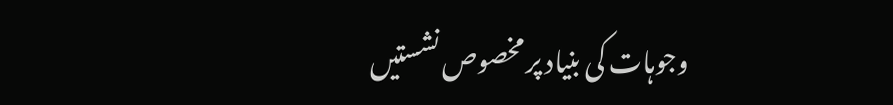وجوہات کی بنیاد پر مخصوص نشستیں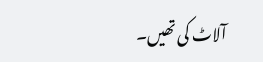آلاٹ کی تھیں۔